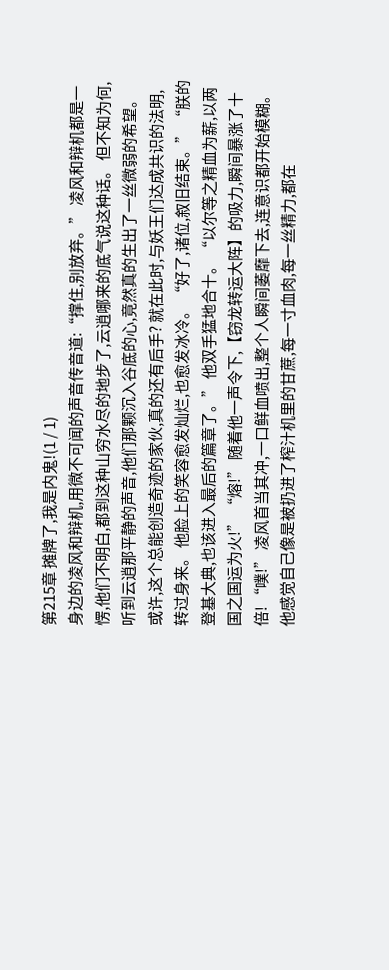第215章 摊牌了,我是内鬼!(1 / 1)
身边的凌风和辩机,用微不可闻的声音传音道:“撑住,别放弃。” 凌风和辩机都是一愣,他们不明白,都到这种山穷水尽的地步了,云逍哪来的底气说这种话。 但不知为何,听到云逍那平静的声音,他们那颗沉入谷底的心,竟然真的生出了一丝微弱的希望。 或许,这个总能创造奇迹的家伙,真的还有后手? 就在此时,与妖王们达成共识的法明,转过身来。 他脸上的笑容愈发灿烂,也愈发冰冷。 “好了,诸位,叙旧结束。” “朕的登基大典,也该进入最后的篇章了。” 他双手猛地合十。 “以尔等之精血为薪,以两国之国运为火!” “熔!” 随着他一声令下,【窃龙转运大阵】的吸力,瞬间暴涨了十倍! “噗!” 凌风首当其冲,一口鲜血喷出,整个人瞬间萎靡下去,连意识都开始模糊。他感觉自己像是被扔进了榨汁机里的甘蔗,每一寸血肉,每一丝精力,都在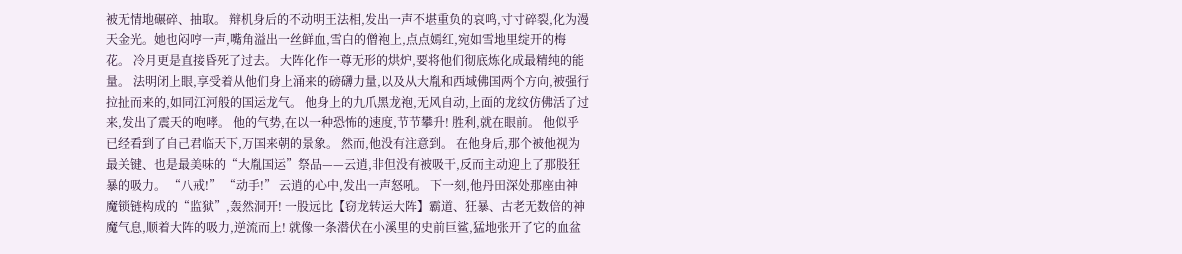被无情地碾碎、抽取。 辩机身后的不动明王法相,发出一声不堪重负的哀鸣,寸寸碎裂,化为漫天金光。她也闷哼一声,嘴角溢出一丝鲜血,雪白的僧袍上,点点嫣红,宛如雪地里绽开的梅花。 冷月更是直接昏死了过去。 大阵化作一尊无形的烘炉,要将他们彻底炼化成最精纯的能量。 法明闭上眼,享受着从他们身上涌来的磅礴力量,以及从大胤和西域佛国两个方向,被强行拉扯而来的,如同江河般的国运龙气。 他身上的九爪黑龙袍,无风自动,上面的龙纹仿佛活了过来,发出了震天的咆哮。 他的气势,在以一种恐怖的速度,节节攀升! 胜利,就在眼前。 他似乎已经看到了自己君临天下,万国来朝的景象。 然而,他没有注意到。 在他身后,那个被他视为最关键、也是最美味的“大胤国运”祭品——云逍,非但没有被吸干,反而主动迎上了那股狂暴的吸力。 “八戒!” “动手!” 云逍的心中,发出一声怒吼。 下一刻,他丹田深处那座由神魔锁链构成的“监狱”,轰然洞开! 一股远比【窃龙转运大阵】霸道、狂暴、古老无数倍的神魔气息,顺着大阵的吸力,逆流而上! 就像一条潜伏在小溪里的史前巨鲨,猛地张开了它的血盆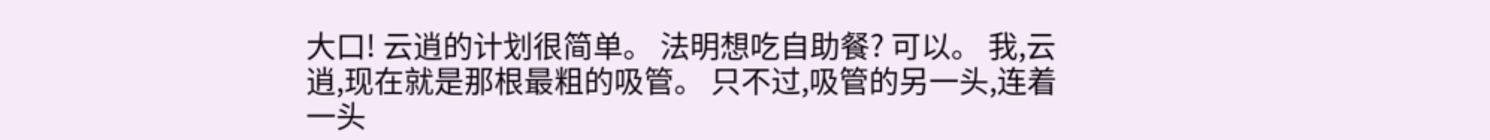大口! 云逍的计划很简单。 法明想吃自助餐? 可以。 我,云逍,现在就是那根最粗的吸管。 只不过,吸管的另一头,连着一头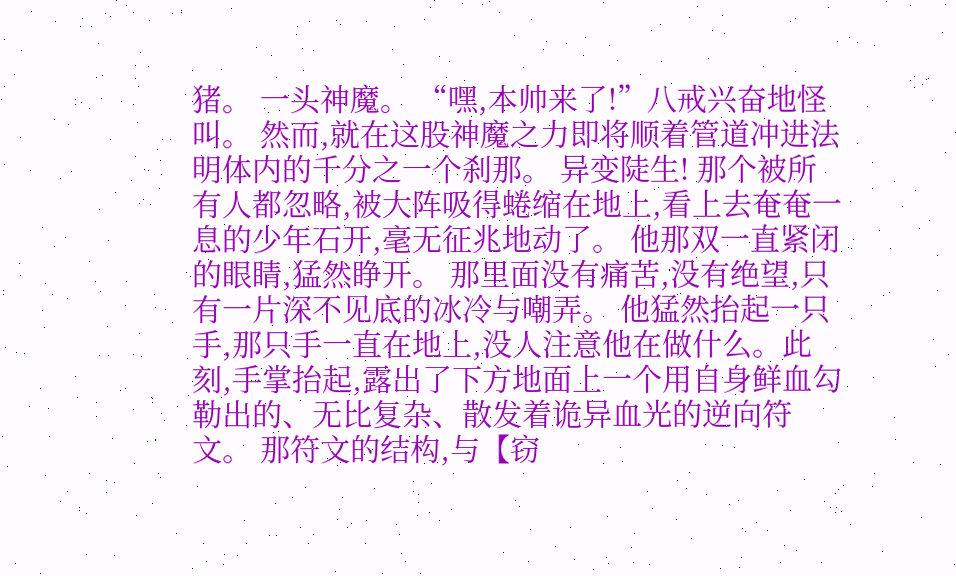猪。 一头神魔。 “嘿,本帅来了!”八戒兴奋地怪叫。 然而,就在这股神魔之力即将顺着管道冲进法明体内的千分之一个刹那。 异变陡生! 那个被所有人都忽略,被大阵吸得蜷缩在地上,看上去奄奄一息的少年石开,毫无征兆地动了。 他那双一直紧闭的眼睛,猛然睁开。 那里面没有痛苦,没有绝望,只有一片深不见底的冰冷与嘲弄。 他猛然抬起一只手,那只手一直在地上,没人注意他在做什么。此刻,手掌抬起,露出了下方地面上一个用自身鲜血勾勒出的、无比复杂、散发着诡异血光的逆向符文。 那符文的结构,与【窃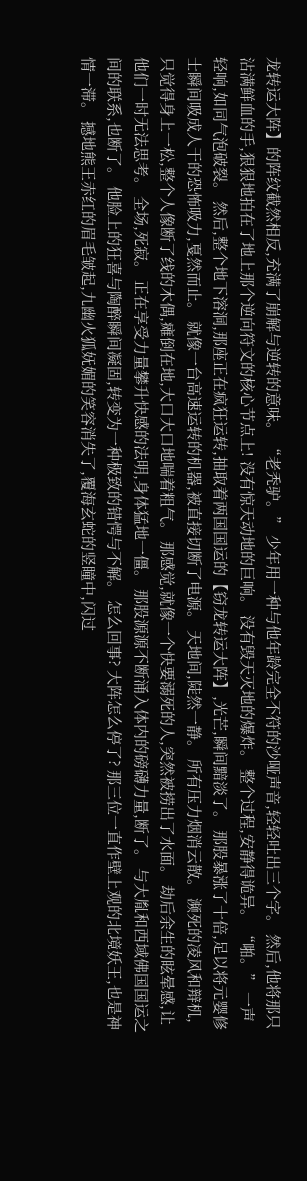龙转运大阵】的阵纹截然相反,充满了崩解与逆转的意味。 “老秃驴。” 少年用一种与他年龄完全不符的沙哑声音,轻轻吐出三个字。 然后,他将那只沾满鲜血的手,狠狠地拍在了地上那个逆向符文的核心节点上! 没有惊天动地的巨响。 没有毁天灭地的爆炸。 整个过程,安静得诡异。 “啪。” 一声轻响,如同气泡破裂。 然后,整个地下溶洞,那座正在疯狂运转,抽取着两国国运的【窃龙转运大阵】,光芒,瞬间黯淡了。 那股暴涨了十倍,足以将元婴修士瞬间吸成人干的恐怖吸力,戛然而止。 就像一台高速运转的机器,被直接切断了电源。 天地间,陡然一静。 所有压力烟消云散。 濒死的凌风和辩机,只觉得身上一松,整个人像断了线的木偶,瘫倒在地,大口大口地喘着粗气。 那感觉,就像一个快要溺死的人,突然被捞出了水面。 劫后余生的眩晕感,让他们一时无法思考。 全场,死寂。 正在享受力量攀升快感的法明,身体猛地一僵。 那股源源不断涌入体内的磅礴力量,断了。 与大胤和西域佛国国运之间的联系,也断了。 他脸上的狂喜与陶醉瞬间凝固,转变为一种极致的错愕与不解。 怎么回事? 大阵怎么停了? 那三位一直作壁上观的北境妖王,也是神情一滞。 撼地熊王赤红的眉毛皱起,九幽火狐妩媚的笑容消失了,覆海玄蛇的竖瞳中,闪过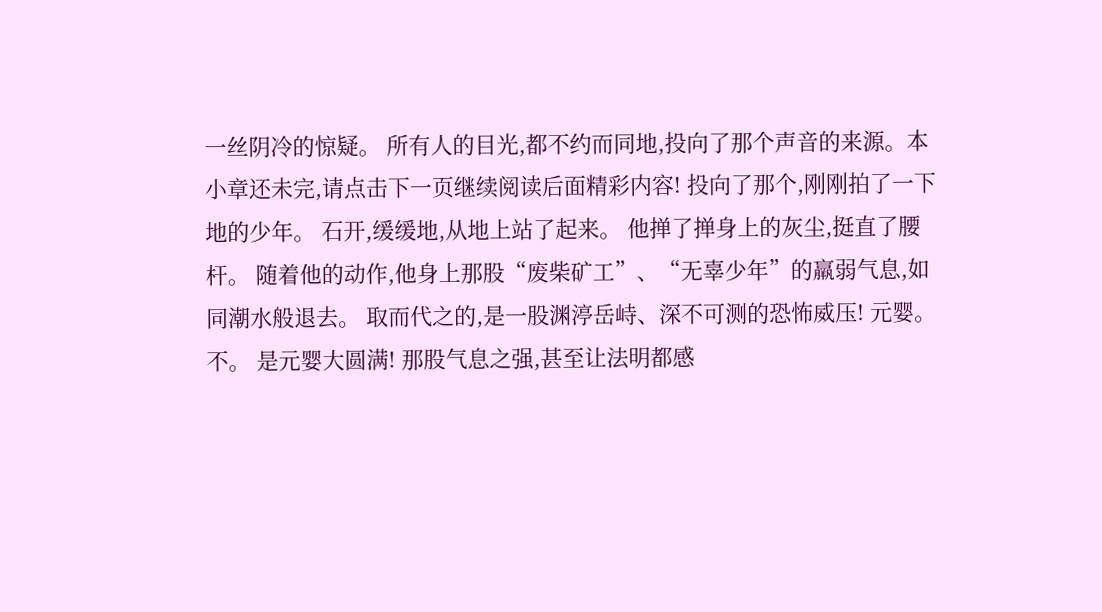一丝阴冷的惊疑。 所有人的目光,都不约而同地,投向了那个声音的来源。本小章还未完,请点击下一页继续阅读后面精彩内容! 投向了那个,刚刚拍了一下地的少年。 石开,缓缓地,从地上站了起来。 他掸了掸身上的灰尘,挺直了腰杆。 随着他的动作,他身上那股“废柴矿工”、“无辜少年”的羸弱气息,如同潮水般退去。 取而代之的,是一股渊渟岳峙、深不可测的恐怖威压! 元婴。 不。 是元婴大圆满! 那股气息之强,甚至让法明都感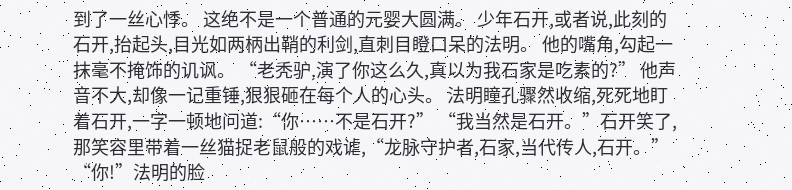到了一丝心悸。 这绝不是一个普通的元婴大圆满。 少年石开,或者说,此刻的石开,抬起头,目光如两柄出鞘的利剑,直刺目瞪口呆的法明。 他的嘴角,勾起一抹毫不掩饰的讥讽。 “老秃驴,演了你这么久,真以为我石家是吃素的?” 他声音不大,却像一记重锤,狠狠砸在每个人的心头。 法明瞳孔骤然收缩,死死地盯着石开,一字一顿地问道:“你……不是石开?” “我当然是石开。”石开笑了,那笑容里带着一丝猫捉老鼠般的戏谑,“龙脉守护者,石家,当代传人,石开。” “你!”法明的脸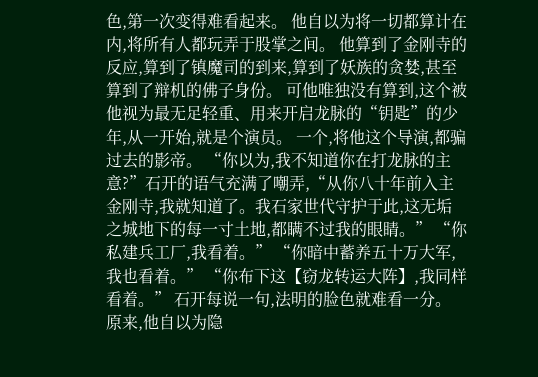色,第一次变得难看起来。 他自以为将一切都算计在内,将所有人都玩弄于股掌之间。 他算到了金刚寺的反应,算到了镇魔司的到来,算到了妖族的贪婪,甚至算到了辩机的佛子身份。 可他唯独没有算到,这个被他视为最无足轻重、用来开启龙脉的“钥匙”的少年,从一开始,就是个演员。 一个,将他这个导演,都骗过去的影帝。 “你以为,我不知道你在打龙脉的主意?”石开的语气充满了嘲弄,“从你八十年前入主金刚寺,我就知道了。我石家世代守护于此,这无垢之城地下的每一寸土地,都瞒不过我的眼睛。” “你私建兵工厂,我看着。” “你暗中蓄养五十万大军,我也看着。” “你布下这【窃龙转运大阵】,我同样看着。” 石开每说一句,法明的脸色就难看一分。 原来,他自以为隐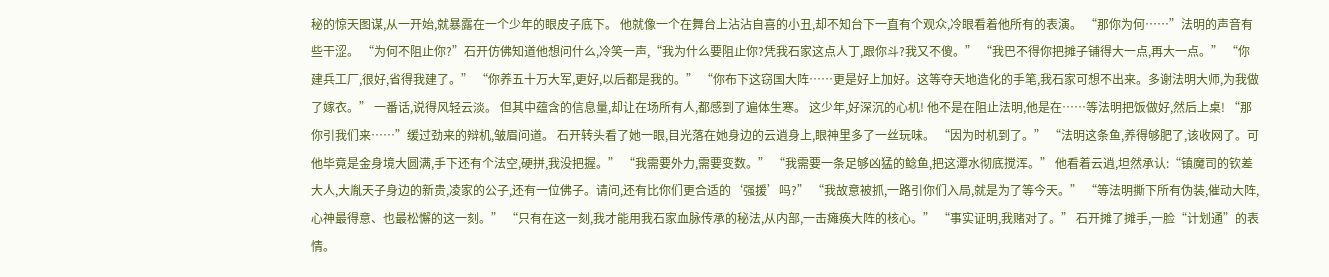秘的惊天图谋,从一开始,就暴露在一个少年的眼皮子底下。 他就像一个在舞台上沾沾自喜的小丑,却不知台下一直有个观众,冷眼看着他所有的表演。 “那你为何……”法明的声音有些干涩。 “为何不阻止你?”石开仿佛知道他想问什么,冷笑一声,“我为什么要阻止你?凭我石家这点人丁,跟你斗?我又不傻。” “我巴不得你把摊子铺得大一点,再大一点。” “你建兵工厂,很好,省得我建了。” “你养五十万大军,更好,以后都是我的。” “你布下这窃国大阵……更是好上加好。这等夺天地造化的手笔,我石家可想不出来。多谢法明大师,为我做了嫁衣。” 一番话,说得风轻云淡。 但其中蕴含的信息量,却让在场所有人,都感到了遍体生寒。 这少年,好深沉的心机! 他不是在阻止法明,他是在……等法明把饭做好,然后上桌! “那你引我们来……”缓过劲来的辩机,皱眉问道。 石开转头看了她一眼,目光落在她身边的云逍身上,眼神里多了一丝玩味。 “因为时机到了。” “法明这条鱼,养得够肥了,该收网了。可他毕竟是金身境大圆满,手下还有个法空,硬拼,我没把握。” “我需要外力,需要变数。” “我需要一条足够凶猛的鲶鱼,把这潭水彻底搅浑。” 他看着云逍,坦然承认:“镇魔司的钦差大人,大胤天子身边的新贵,凌家的公子,还有一位佛子。请问,还有比你们更合适的‘强援’吗?” “我故意被抓,一路引你们入局,就是为了等今天。” “等法明撕下所有伪装,催动大阵,心神最得意、也最松懈的这一刻。” “只有在这一刻,我才能用我石家血脉传承的秘法,从内部,一击瘫痪大阵的核心。” “事实证明,我赌对了。” 石开摊了摊手,一脸“计划通”的表情。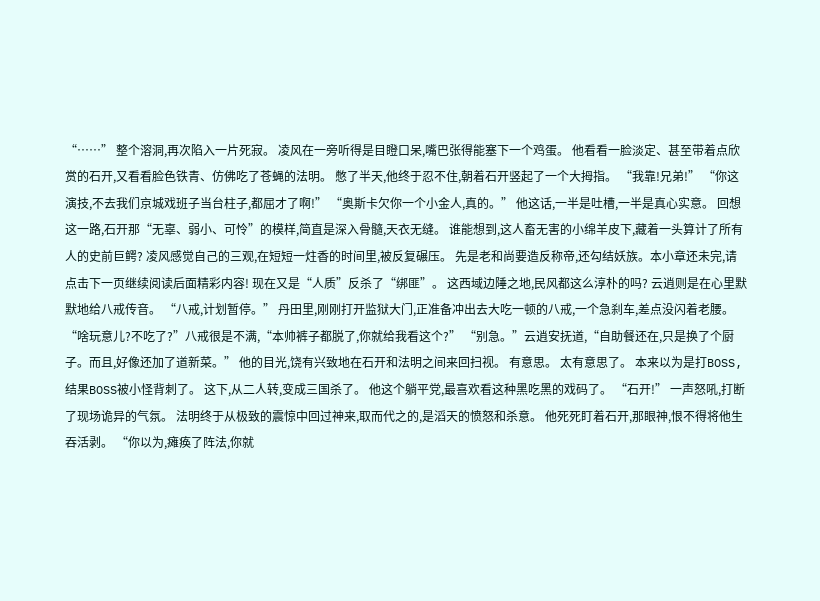“……” 整个溶洞,再次陷入一片死寂。 凌风在一旁听得是目瞪口呆,嘴巴张得能塞下一个鸡蛋。 他看看一脸淡定、甚至带着点欣赏的石开,又看看脸色铁青、仿佛吃了苍蝇的法明。 憋了半天,他终于忍不住,朝着石开竖起了一个大拇指。 “我靠!兄弟!” “你这演技,不去我们京城戏班子当台柱子,都屈才了啊!” “奥斯卡欠你一个小金人,真的。” 他这话,一半是吐槽,一半是真心实意。 回想这一路,石开那“无辜、弱小、可怜”的模样,简直是深入骨髓,天衣无缝。 谁能想到,这人畜无害的小绵羊皮下,藏着一头算计了所有人的史前巨鳄? 凌风感觉自己的三观,在短短一炷香的时间里,被反复碾压。 先是老和尚要造反称帝,还勾结妖族。本小章还未完,请点击下一页继续阅读后面精彩内容! 现在又是“人质”反杀了“绑匪”。 这西域边陲之地,民风都这么淳朴的吗? 云逍则是在心里默默地给八戒传音。 “八戒,计划暂停。” 丹田里,刚刚打开监狱大门,正准备冲出去大吃一顿的八戒,一个急刹车,差点没闪着老腰。 “啥玩意儿?不吃了?”八戒很是不满,“本帅裤子都脱了,你就给我看这个?” “别急。”云逍安抚道,“自助餐还在,只是换了个厨子。而且,好像还加了道新菜。” 他的目光,饶有兴致地在石开和法明之间来回扫视。 有意思。 太有意思了。 本来以为是打BOSS,结果BOSS被小怪背刺了。 这下,从二人转,变成三国杀了。 他这个躺平党,最喜欢看这种黑吃黑的戏码了。 “石开!” 一声怒吼,打断了现场诡异的气氛。 法明终于从极致的震惊中回过神来,取而代之的,是滔天的愤怒和杀意。 他死死盯着石开,那眼神,恨不得将他生吞活剥。 “你以为,瘫痪了阵法,你就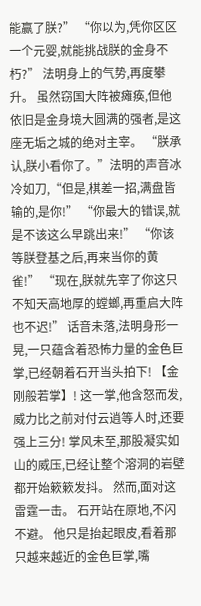能赢了朕?” “你以为,凭你区区一个元婴,就能挑战朕的金身不朽?” 法明身上的气势,再度攀升。 虽然窃国大阵被瘫痪,但他依旧是金身境大圆满的强者,是这座无垢之城的绝对主宰。 “朕承认,朕小看你了。”法明的声音冰冷如刀,“但是,棋差一招,满盘皆输的,是你!” “你最大的错误,就是不该这么早跳出来!” “你该等朕登基之后,再来当你的黄雀!” “现在,朕就先宰了你这只不知天高地厚的螳螂,再重启大阵也不迟!” 话音未落,法明身形一晃,一只蕴含着恐怖力量的金色巨掌,已经朝着石开当头拍下! 【金刚般若掌】! 这一掌,他含怒而发,威力比之前对付云逍等人时,还要强上三分! 掌风未至,那股凝实如山的威压,已经让整个溶洞的岩壁都开始簌簌发抖。 然而,面对这雷霆一击。 石开站在原地,不闪不避。 他只是抬起眼皮,看着那只越来越近的金色巨掌,嘴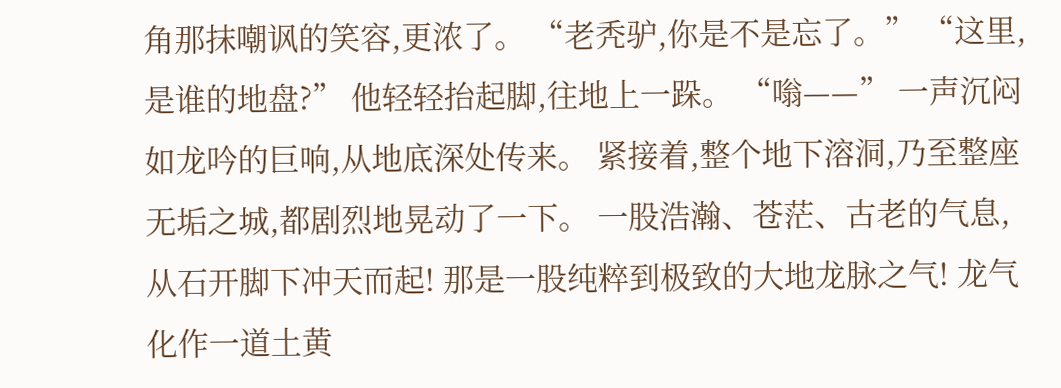角那抹嘲讽的笑容,更浓了。 “老秃驴,你是不是忘了。” “这里,是谁的地盘?” 他轻轻抬起脚,往地上一跺。 “嗡——” 一声沉闷如龙吟的巨响,从地底深处传来。 紧接着,整个地下溶洞,乃至整座无垢之城,都剧烈地晃动了一下。 一股浩瀚、苍茫、古老的气息,从石开脚下冲天而起! 那是一股纯粹到极致的大地龙脉之气! 龙气化作一道土黄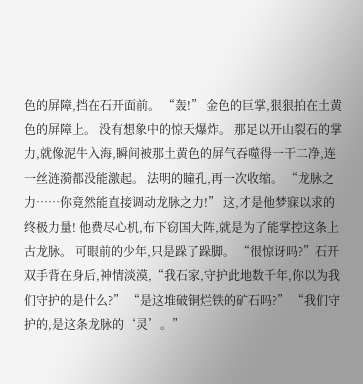色的屏障,挡在石开面前。 “轰!” 金色的巨掌,狠狠拍在土黄色的屏障上。 没有想象中的惊天爆炸。 那足以开山裂石的掌力,就像泥牛入海,瞬间被那土黄色的屏气吞噬得一干二净,连一丝涟漪都没能激起。 法明的瞳孔,再一次收缩。 “龙脉之力……你竟然能直接调动龙脉之力!” 这,才是他梦寐以求的终极力量! 他费尽心机,布下窃国大阵,就是为了能掌控这条上古龙脉。 可眼前的少年,只是跺了跺脚。 “很惊讶吗?”石开双手背在身后,神情淡漠,“我石家,守护此地数千年,你以为我们守护的是什么?” “是这堆破铜烂铁的矿石吗?” “我们守护的,是这条龙脉的‘灵’。”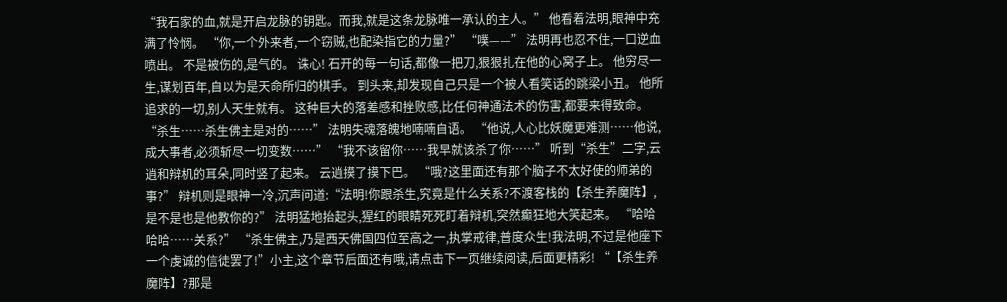“我石家的血,就是开启龙脉的钥匙。而我,就是这条龙脉唯一承认的主人。” 他看着法明,眼神中充满了怜悯。 “你,一个外来者,一个窃贼,也配染指它的力量?” “噗——” 法明再也忍不住,一口逆血喷出。 不是被伤的,是气的。 诛心! 石开的每一句话,都像一把刀,狠狠扎在他的心窝子上。 他穷尽一生,谋划百年,自以为是天命所归的棋手。 到头来,却发现自己只是一个被人看笑话的跳梁小丑。 他所追求的一切,别人天生就有。 这种巨大的落差感和挫败感,比任何神通法术的伤害,都要来得致命。 “杀生……杀生佛主是对的……” 法明失魂落魄地喃喃自语。 “他说,人心比妖魔更难测……他说,成大事者,必须斩尽一切变数……” “我不该留你……我早就该杀了你……” 听到“杀生”二字,云逍和辩机的耳朵,同时竖了起来。 云逍摸了摸下巴。 “哦?这里面还有那个脑子不太好使的师弟的事?” 辩机则是眼神一冷,沉声问道:“法明!你跟杀生,究竟是什么关系?不渡客栈的【杀生养魔阵】,是不是也是他教你的?” 法明猛地抬起头,猩红的眼睛死死盯着辩机,突然癫狂地大笑起来。 “哈哈哈哈……关系?” “杀生佛主,乃是西天佛国四位至高之一,执掌戒律,普度众生!我法明,不过是他座下一个虔诚的信徒罢了!”小主,这个章节后面还有哦,请点击下一页继续阅读,后面更精彩! “【杀生养魔阵】?那是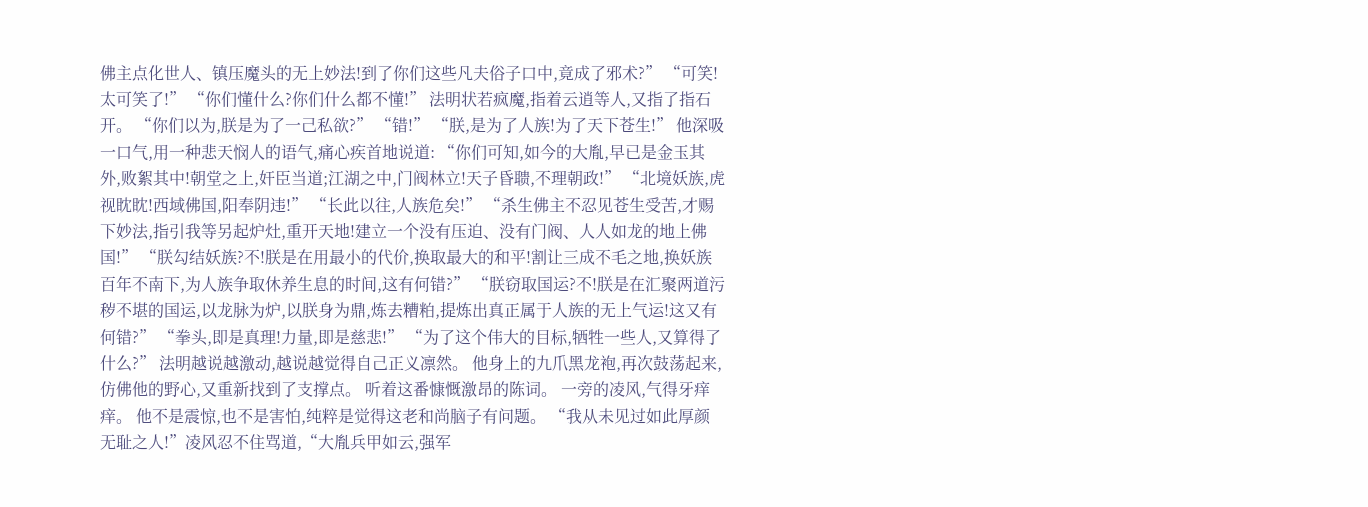佛主点化世人、镇压魔头的无上妙法!到了你们这些凡夫俗子口中,竟成了邪术?” “可笑!太可笑了!” “你们懂什么?你们什么都不懂!” 法明状若疯魔,指着云逍等人,又指了指石开。 “你们以为,朕是为了一己私欲?” “错!” “朕,是为了人族!为了天下苍生!” 他深吸一口气,用一种悲天悯人的语气,痛心疾首地说道: “你们可知,如今的大胤,早已是金玉其外,败絮其中!朝堂之上,奸臣当道;江湖之中,门阀林立!天子昏聩,不理朝政!” “北境妖族,虎视眈眈!西域佛国,阳奉阴违!” “长此以往,人族危矣!” “杀生佛主不忍见苍生受苦,才赐下妙法,指引我等另起炉灶,重开天地!建立一个没有压迫、没有门阀、人人如龙的地上佛国!” “朕勾结妖族?不!朕是在用最小的代价,换取最大的和平!割让三成不毛之地,换妖族百年不南下,为人族争取休养生息的时间,这有何错?” “朕窃取国运?不!朕是在汇聚两道污秽不堪的国运,以龙脉为炉,以朕身为鼎,炼去糟粕,提炼出真正属于人族的无上气运!这又有何错?” “拳头,即是真理!力量,即是慈悲!” “为了这个伟大的目标,牺牲一些人,又算得了什么?” 法明越说越激动,越说越觉得自己正义凛然。 他身上的九爪黑龙袍,再次鼓荡起来,仿佛他的野心,又重新找到了支撑点。 听着这番慷慨激昂的陈词。 一旁的凌风,气得牙痒痒。 他不是震惊,也不是害怕,纯粹是觉得这老和尚脑子有问题。 “我从未见过如此厚颜无耻之人!”凌风忍不住骂道,“大胤兵甲如云,强军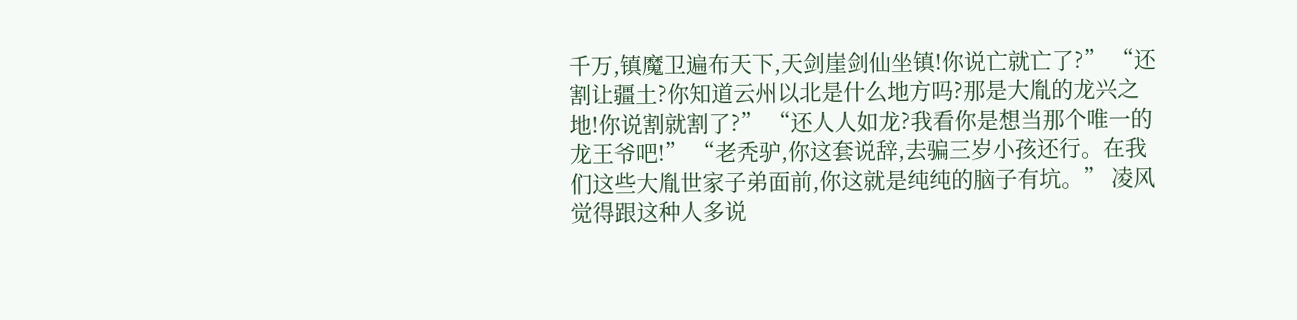千万,镇魔卫遍布天下,天剑崖剑仙坐镇!你说亡就亡了?” “还割让疆土?你知道云州以北是什么地方吗?那是大胤的龙兴之地!你说割就割了?” “还人人如龙?我看你是想当那个唯一的龙王爷吧!” “老秃驴,你这套说辞,去骗三岁小孩还行。在我们这些大胤世家子弟面前,你这就是纯纯的脑子有坑。” 凌风觉得跟这种人多说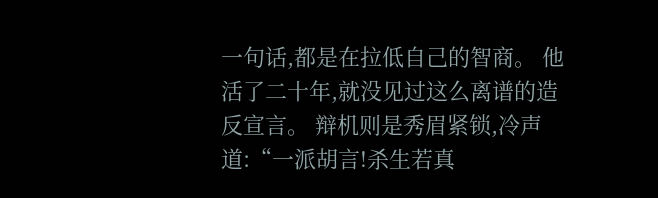一句话,都是在拉低自己的智商。 他活了二十年,就没见过这么离谱的造反宣言。 辩机则是秀眉紧锁,冷声道:“一派胡言!杀生若真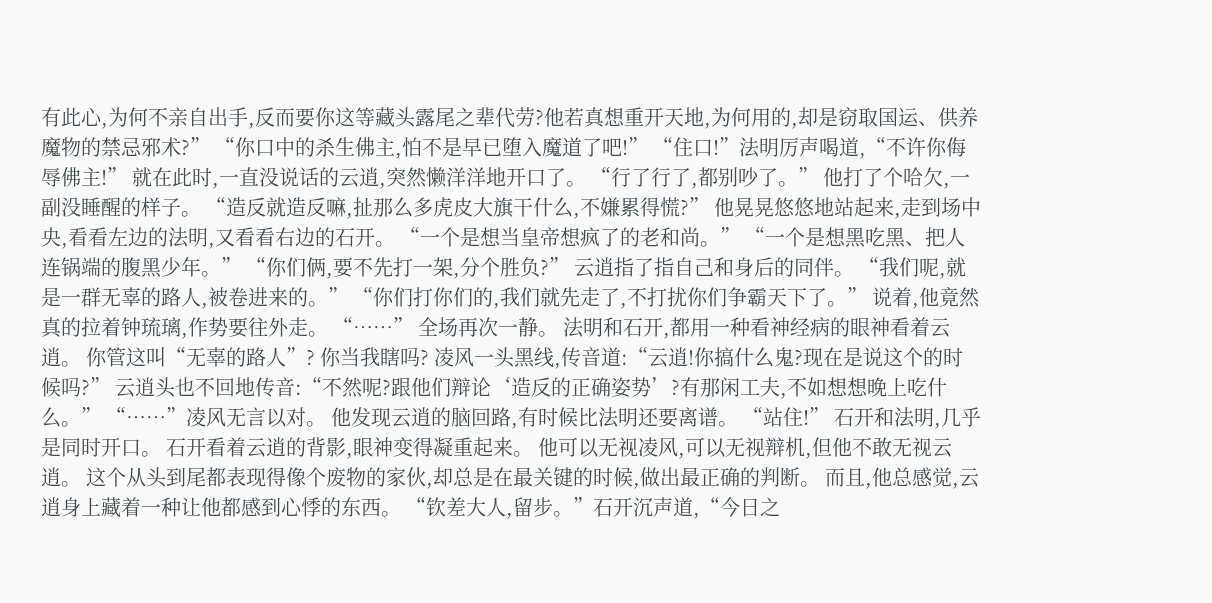有此心,为何不亲自出手,反而要你这等藏头露尾之辈代劳?他若真想重开天地,为何用的,却是窃取国运、供养魔物的禁忌邪术?” “你口中的杀生佛主,怕不是早已堕入魔道了吧!” “住口!”法明厉声喝道,“不许你侮辱佛主!” 就在此时,一直没说话的云逍,突然懒洋洋地开口了。 “行了行了,都别吵了。” 他打了个哈欠,一副没睡醒的样子。 “造反就造反嘛,扯那么多虎皮大旗干什么,不嫌累得慌?” 他晃晃悠悠地站起来,走到场中央,看看左边的法明,又看看右边的石开。 “一个是想当皇帝想疯了的老和尚。” “一个是想黑吃黑、把人连锅端的腹黑少年。” “你们俩,要不先打一架,分个胜负?” 云逍指了指自己和身后的同伴。 “我们呢,就是一群无辜的路人,被卷进来的。” “你们打你们的,我们就先走了,不打扰你们争霸天下了。” 说着,他竟然真的拉着钟琉璃,作势要往外走。 “……” 全场再次一静。 法明和石开,都用一种看神经病的眼神看着云逍。 你管这叫“无辜的路人”? 你当我瞎吗? 凌风一头黑线,传音道:“云逍!你搞什么鬼?现在是说这个的时候吗?” 云逍头也不回地传音:“不然呢?跟他们辩论‘造反的正确姿势’?有那闲工夫,不如想想晚上吃什么。” “……”凌风无言以对。 他发现云逍的脑回路,有时候比法明还要离谱。 “站住!” 石开和法明,几乎是同时开口。 石开看着云逍的背影,眼神变得凝重起来。 他可以无视凌风,可以无视辩机,但他不敢无视云逍。 这个从头到尾都表现得像个废物的家伙,却总是在最关键的时候,做出最正确的判断。 而且,他总感觉,云逍身上藏着一种让他都感到心悸的东西。 “钦差大人,留步。”石开沉声道,“今日之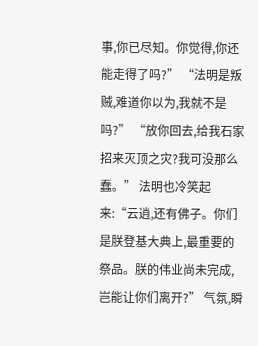事,你已尽知。你觉得,你还能走得了吗?” “法明是叛贼,难道你以为,我就不是吗?” “放你回去,给我石家招来灭顶之灾?我可没那么蠢。” 法明也冷笑起来:“云逍,还有佛子。你们是朕登基大典上,最重要的祭品。朕的伟业尚未完成,岂能让你们离开?” 气氛,瞬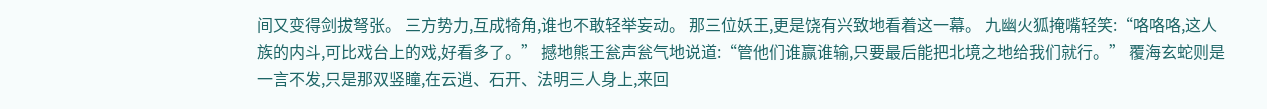间又变得剑拔弩张。 三方势力,互成犄角,谁也不敢轻举妄动。 那三位妖王,更是饶有兴致地看着这一幕。 九幽火狐掩嘴轻笑:“咯咯咯,这人族的内斗,可比戏台上的戏,好看多了。” 撼地熊王瓮声瓮气地说道:“管他们谁赢谁输,只要最后能把北境之地给我们就行。” 覆海玄蛇则是一言不发,只是那双竖瞳,在云逍、石开、法明三人身上,来回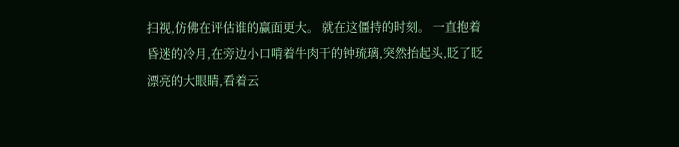扫视,仿佛在评估谁的赢面更大。 就在这僵持的时刻。 一直抱着昏迷的冷月,在旁边小口啃着牛肉干的钟琉璃,突然抬起头,眨了眨漂亮的大眼睛,看着云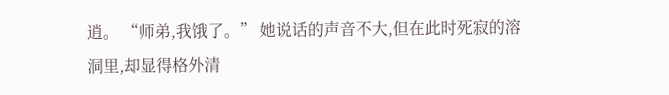逍。 “师弟,我饿了。” 她说话的声音不大,但在此时死寂的溶洞里,却显得格外清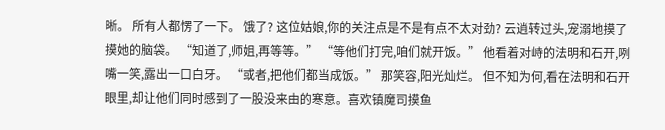晰。 所有人都愣了一下。 饿了? 这位姑娘,你的关注点是不是有点不太对劲? 云逍转过头,宠溺地摸了摸她的脑袋。 “知道了,师姐,再等等。” “等他们打完,咱们就开饭。” 他看着对峙的法明和石开,咧嘴一笑,露出一口白牙。 “或者,把他们都当成饭。” 那笑容,阳光灿烂。 但不知为何,看在法明和石开眼里,却让他们同时感到了一股没来由的寒意。喜欢镇魔司摸鱼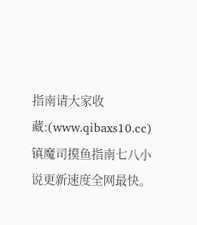指南请大家收藏:(www.qibaxs10.cc)镇魔司摸鱼指南七八小说更新速度全网最快。